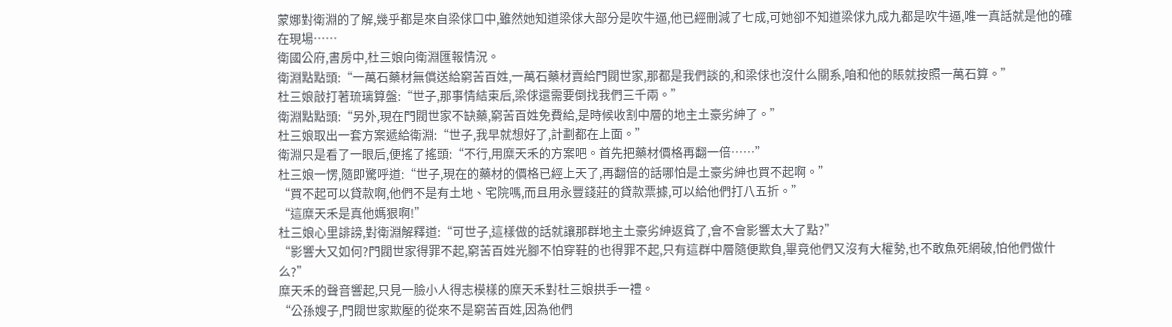蒙娜對衛淵的了解,幾乎都是來自梁俅口中,雖然她知道梁俅大部分是吹牛逼,他已經刪減了七成,可她卻不知道梁俅九成九都是吹牛逼,唯一真話就是他的確在現場……
衛國公府,書房中,杜三娘向衛淵匯報情況。
衛淵點點頭:“一萬石藥材無償送給窮苦百姓,一萬石藥材賣給門閥世家,那都是我們談的,和梁俅也沒什么關系,咱和他的賬就按照一萬石算。”
杜三娘敲打著琉璃算盤:“世子,那事情結束后,梁俅還需要倒找我們三千兩。”
衛淵點點頭:“另外,現在門閥世家不缺藥,窮苦百姓免費給,是時候收割中層的地主土豪劣紳了。”
杜三娘取出一套方案遞給衛淵:“世子,我早就想好了,計劃都在上面。”
衛淵只是看了一眼后,便搖了搖頭:“不行,用糜天禾的方案吧。首先把藥材價格再翻一倍……”
杜三娘一愣,隨即驚呼道:“世子,現在的藥材的價格已經上天了,再翻倍的話哪怕是土豪劣紳也買不起啊。”
“買不起可以貸款啊,他們不是有土地、宅院嗎,而且用永豐錢莊的貸款票據,可以給他們打八五折。”
“這糜天禾是真他媽狠啊!”
杜三娘心里誹謗,對衛淵解釋道:“可世子,這樣做的話就讓那群地主土豪劣紳返貧了,會不會影響太大了點?”
“影響大又如何?門閥世家得罪不起,窮苦百姓光腳不怕穿鞋的也得罪不起,只有這群中層隨便欺負,畢竟他們又沒有大權勢,也不敢魚死網破,怕他們做什么?”
糜天禾的聲音響起,只見一臉小人得志模樣的糜天禾對杜三娘拱手一禮。
“公孫嫂子,門閥世家欺壓的從來不是窮苦百姓,因為他們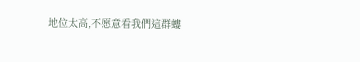地位太高,不愿意看我們這群螻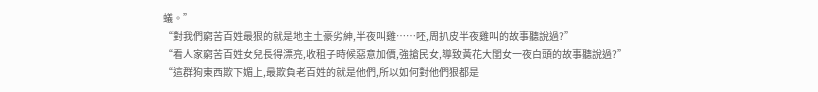蟻。”
“對我們窮苦百姓最狠的就是地主土豪劣紳,半夜叫雞……呸,周扒皮半夜雞叫的故事聽說過?”
“看人家窮苦百姓女兒長得漂亮,收租子時候惡意加價,強搶民女,導致黃花大閨女一夜白頭的故事聽說過?”
“這群狗東西欺下媚上,最欺負老百姓的就是他們,所以如何對他們狠都是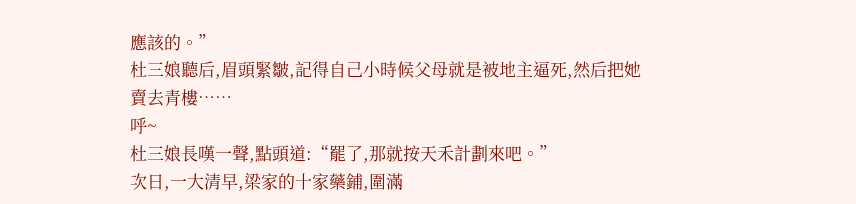應該的。”
杜三娘聽后,眉頭緊皺,記得自己小時候父母就是被地主逼死,然后把她賣去青樓……
呼~
杜三娘長嘆一聲,點頭道:“罷了,那就按天禾計劃來吧。”
次日,一大清早,梁家的十家藥鋪,圍滿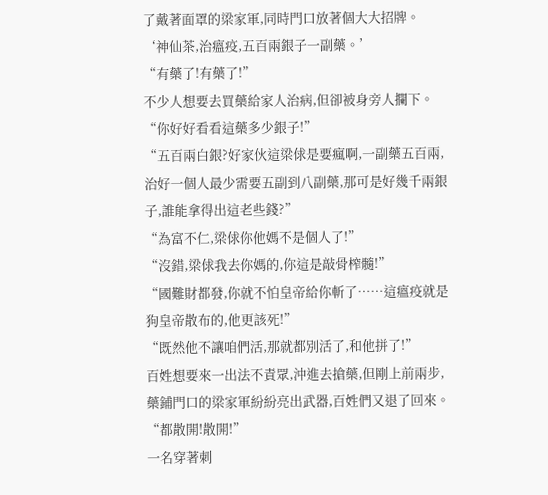了戴著面罩的梁家軍,同時門口放著個大大招牌。
‘神仙茶,治瘟疫,五百兩銀子一副藥。’
“有藥了!有藥了!”
不少人想要去買藥給家人治病,但卻被身旁人攔下。
“你好好看看這藥多少銀子!”
“五百兩白銀?好家伙這梁俅是要瘋啊,一副藥五百兩,治好一個人最少需要五副到八副藥,那可是好幾千兩銀子,誰能拿得出這老些錢?”
“為富不仁,梁俅你他媽不是個人了!”
“沒錯,梁俅我去你媽的,你這是敲骨榨髓!”
“國難財都發,你就不怕皇帝給你斬了……這瘟疫就是狗皇帝散布的,他更該死!”
“既然他不讓咱們活,那就都別活了,和他拼了!”
百姓想要來一出法不責眾,沖進去搶藥,但剛上前兩步,藥鋪門口的梁家軍紛紛亮出武器,百姓們又退了回來。
“都散開!散開!”
一名穿著刺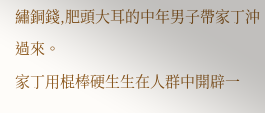繡銅錢,肥頭大耳的中年男子帶家丁沖過來。
家丁用棍棒硬生生在人群中開辟一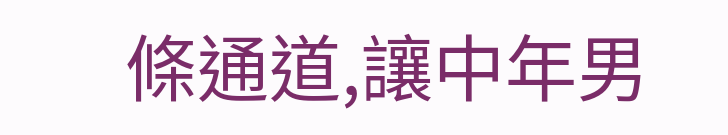條通道,讓中年男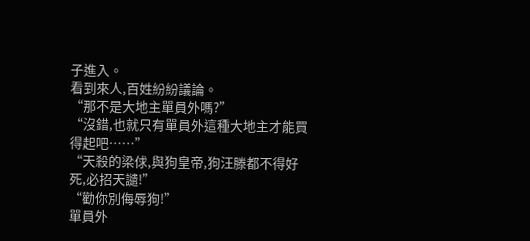子進入。
看到來人,百姓紛紛議論。
“那不是大地主單員外嗎?”
“沒錯,也就只有單員外這種大地主才能買得起吧……”
“天殺的梁俅,與狗皇帝,狗汪滕都不得好死,必招天譴!”
“勸你別侮辱狗!”
單員外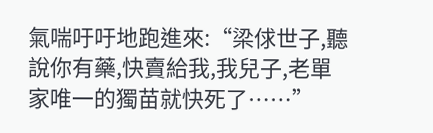氣喘吁吁地跑進來:“梁俅世子,聽說你有藥,快賣給我,我兒子,老單家唯一的獨苗就快死了……”